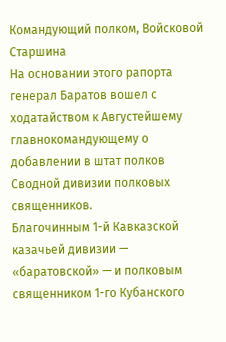Командующий полком, Войсковой Старшина
На основании этого рапорта генерал Баратов вошел с ходатайством к Августейшему главнокомандующему о добавлении в штат полков Сводной дивизии полковых священников.
Благочинным 1-й Кавказской казачьей дивизии — «баратовской» — и полковым священником 1-го Кубанского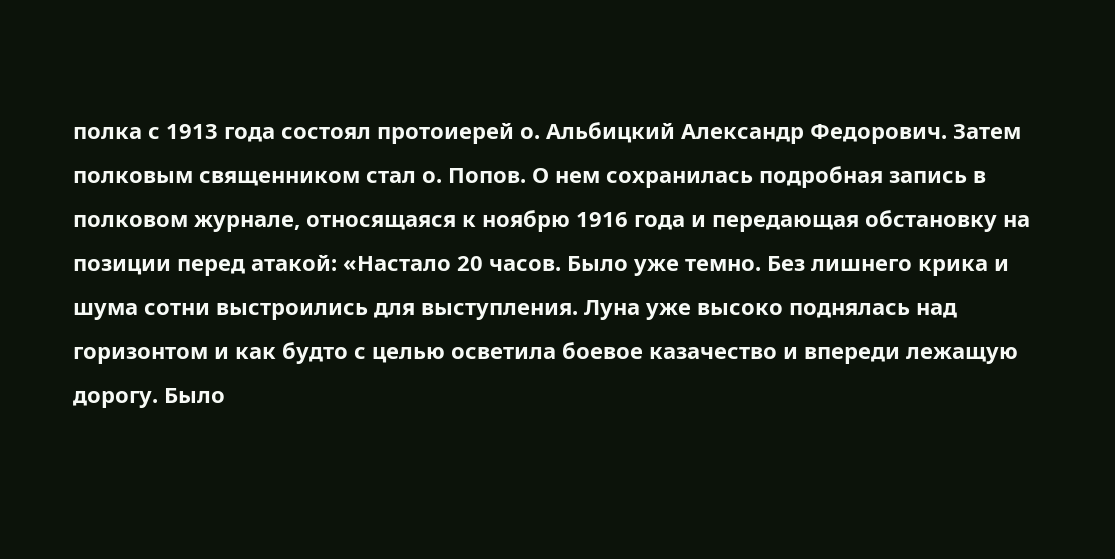полка с 1913 года состоял протоиерей о. Альбицкий Александр Федорович. Затем полковым священником стал о. Попов. О нем сохранилась подробная запись в полковом журнале, относящаяся к ноябрю 1916 года и передающая обстановку на позиции перед атакой: «Настало 20 часов. Было уже темно. Без лишнего крика и шума сотни выстроились для выступления. Луна уже высоко поднялась над горизонтом и как будто с целью осветила боевое казачество и впереди лежащую дорогу. Было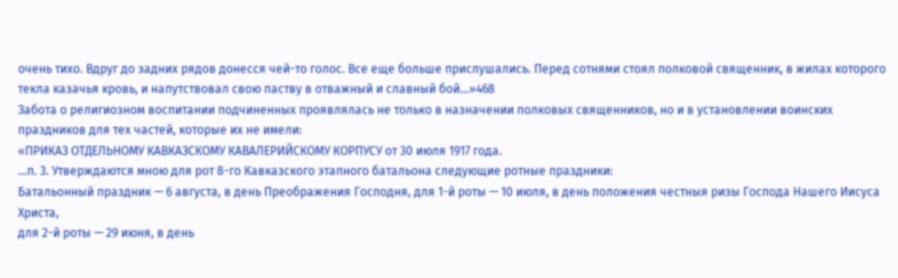очень тихо. Вдруг до задних рядов донесся чей-то голос. Все еще больше прислушались. Перед сотнями стоял полковой священник, в жилах которого текла казачья кровь, и напутствовал свою паству в отважный и славный бой...»468
Забота о религиозном воспитании подчиненных проявлялась не только в назначении полковых священников, но и в установлении воинских праздников для тех частей, которые их не имели:
«ПРИКАЗ ОТДЕЛЬНОМУ КАВКАЗСКОМУ КАВАЛЕРИЙСКОМУ КОРПУСУ от 30 июля 1917 года.
...п. 3. Утверждаются мною для рот 8-го Кавказского этапного батальона следующие ротные праздники:
Батальонный праздник — 6 августа, в день Преображения Господня, для 1-й роты — 10 июля, в день положения честныя ризы Господа Нашего Иисуса Христа,
для 2-й роты — 29 июня, в день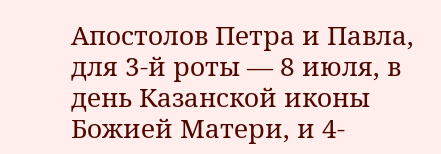Апостолов Петра и Павла, для 3-й роты — 8 июля, в день Казанской иконы Божией Матери, и 4-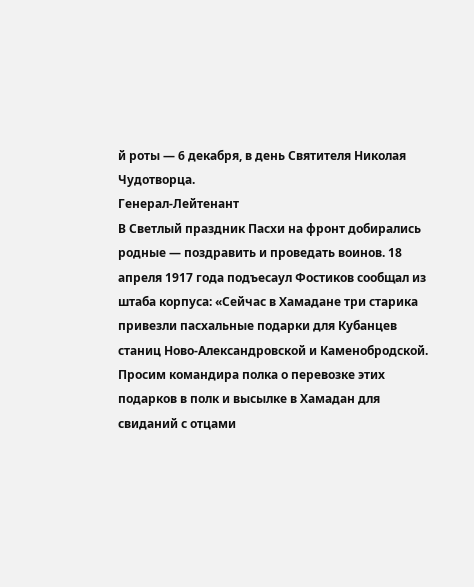й роты — 6 декабря, в день Святителя Николая Чудотворца.
Генерал-Лейтенант
В Светлый праздник Пасхи на фронт добирались родные — поздравить и проведать воинов. 18 апреля 1917 года подъесаул Фостиков сообщал из штаба корпуса: «Сейчас в Хамадане три старика привезли пасхальные подарки для Кубанцев станиц Ново-Александровской и Каменобродской. Просим командира полка о перевозке этих подарков в полк и высылке в Хамадан для свиданий с отцами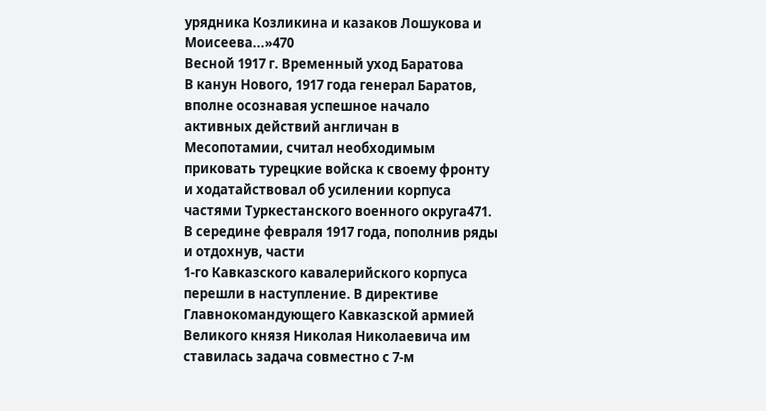урядника Козликина и казаков Лошукова и Моисеева...»470
Весной 1917 г. Временный уход Баратова
В канун Нового, 1917 года генерал Баратов, вполне осознавая успешное начало активных действий англичан в Месопотамии, считал необходимым приковать турецкие войска к своему фронту и ходатайствовал об усилении корпуса частями Туркестанского военного округа471.
В середине февраля 1917 года, пополнив ряды и отдохнув, части
1-го Кавказского кавалерийского корпуса перешли в наступление. В директиве Главнокомандующего Кавказской армией Великого князя Николая Николаевича им ставилась задача совместно с 7-м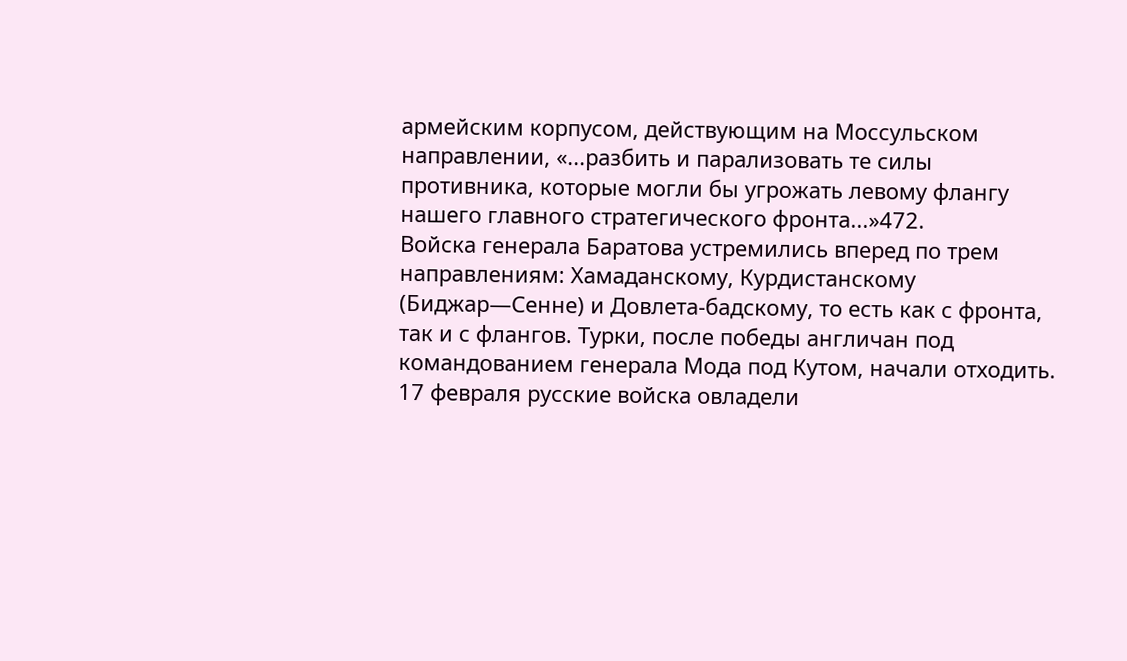армейским корпусом, действующим на Моссульском направлении, «...разбить и парализовать те силы противника, которые могли бы угрожать левому флангу нашего главного стратегического фронта...»472.
Войска генерала Баратова устремились вперед по трем направлениям: Хамаданскому, Курдистанскому (Биджар—Сенне) и Довлета-бадскому, то есть как с фронта, так и с флангов. Турки, после победы англичан под командованием генерала Мода под Кутом, начали отходить. 17 февраля русские войска овладели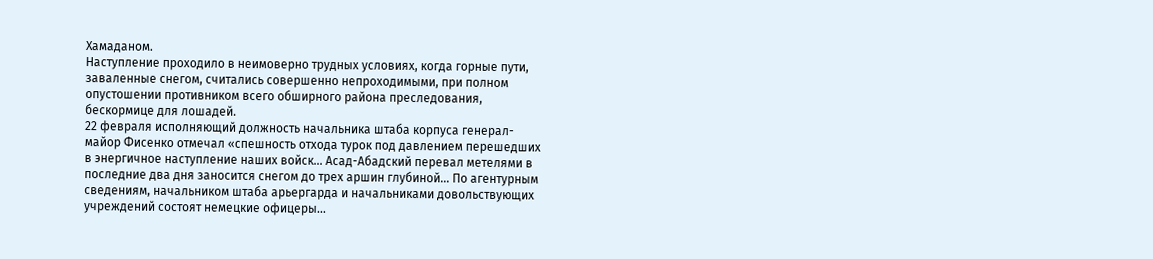Хамаданом.
Наступление проходило в неимоверно трудных условиях, когда горные пути, заваленные снегом, считались совершенно непроходимыми, при полном опустошении противником всего обширного района преследования, бескормице для лошадей.
22 февраля исполняющий должность начальника штаба корпуса генерал-майор Фисенко отмечал «спешность отхода турок под давлением перешедших в энергичное наступление наших войск... Асад-Абадский перевал метелями в последние два дня заносится снегом до трех аршин глубиной... По агентурным сведениям, начальником штаба арьергарда и начальниками довольствующих учреждений состоят немецкие офицеры...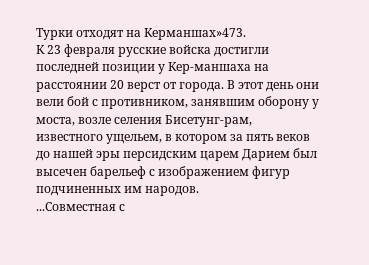Турки отходят на Керманшах»473.
К 23 февраля русские войска достигли последней позиции у Кер-маншаха на расстоянии 20 верст от города. В этот день они вели бой с противником, занявшим оборону у моста, возле селения Бисетунг-рам, известного ущельем, в котором за пять веков до нашей эры персидским царем Дарием был высечен барельеф с изображением фигур подчиненных им народов.
...Совместная с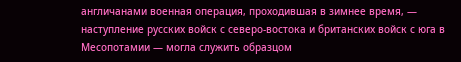англичанами военная операция, проходившая в зимнее время, — наступление русских войск с северо-востока и британских войск с юга в Месопотамии — могла служить образцом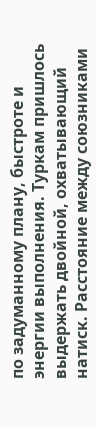по задуманному плану, быстроте и энергии выполнения. Туркам пришлось выдержать двойной, охватывающий натиск. Расстояние между союзниками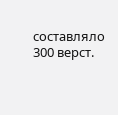составляло 300 верст.